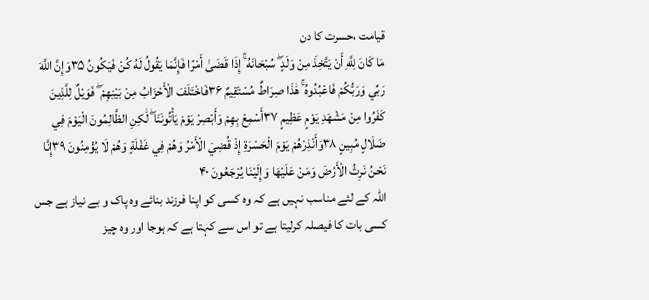قیامت ،حسرت کا دن
مَا كَانَ لِلَّهِ أَنْ يَتَّخِذَ مِنْ وَلَدٍ ۖ سُبْحَانَهُ ۚ إِذَا قَضَىٰ أَمْرًا فَإِنَّمَا يَقُولُ لَهُ كُنْ فَيَكُونُ ۳۵وَإِنَّ اللَّهَ رَبِّي وَرَبُّكُمْ فَاعْبُدُوهُ ۚ هَٰذَا صِرَاطٌ مُسْتَقِيمٌ ۳۶فَاخْتَلَفَ الْأَحْزَابُ مِنْ بَيْنِهِمْ ۖ فَوَيْلٌ لِلَّذِينَ كَفَرُوا مِنْ مَشْهَدِ يَوْمٍ عَظِيمٍ ۳۷أَسْمِعْ بِهِمْ وَأَبْصِرْ يَوْمَ يَأْتُونَنَا ۖ لَٰكِنِ الظَّالِمُونَ الْيَوْمَ فِي ضَلَالٍ مُبِينٍ ۳۸وَأَنْذِرْهُمْ يَوْمَ الْحَسْرَةِ إِذْ قُضِيَ الْأَمْرُ وَهُمْ فِي غَفْلَةٍ وَهُمْ لَا يُؤْمِنُونَ ۳۹إِنَّا نَحْنُ نَرِثُ الْأَرْضَ وَمَنْ عَلَيْهَا وَإِلَيْنَا يُرْجَعُونَ ۴۰
اللہ کے لئے مناسب نہیں ہے کہ وہ کسی کو اپنا فرزند بنائے وہ پاک و بے نیاز ہے جس کسی بات کا فیصلہ کرلیتا ہے تو اس سے کہتا ہے کہ ہوجا اور وہ چیز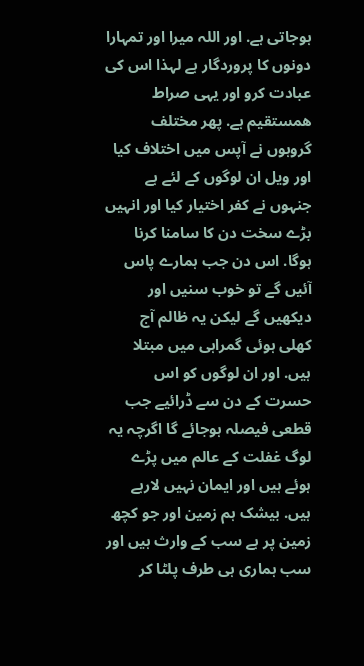ہوجاتی ہے. اور اللہ میرا اور تمہارا دونوں کا پروردگار ہے لہذا اس کی عبادت کرو اور یہی صراط همستقیم ہے. پھر مختلف گروہوں نے آپس میں اختلاف کیا اور ویل ان لوگوں کے لئے ہے جنہوں نے کفر اختیار کیا اور انہیں بڑے سخت دن کا سامنا کرنا ہوگا. اس دن جب ہمارے پاس آئیں گے تو خوب سنیں اور دیکھیں گے لیکن یہ ظالم آج کھلی ہوئی گمراہی میں مبتلا ہیں. اور ان لوگوں کو اس حسرت کے دن سے ڈرائیے جب قطعی فیصلہ ہوجائے گا اگرچہ یہ لوگ غفلت کے عالم میں پڑے ہوئے ہیں اور ایمان نہیں لارہے ہیں. بیشک ہم زمین اور جو کچھ زمین پر ہے سب کے وارث ہیں اور سب ہماری ہی طرف پلٹا کر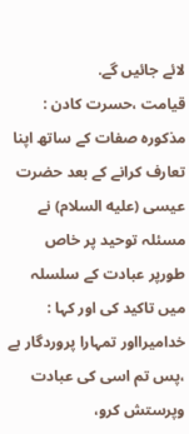لائے جائیں گے.
قیامت ،حسرت کادن :
مذکورہ صفات کے ساتھ اپنا تعارف کرانے کے بعد حضرت عیسی (علیه السلام) نے مسئلہ توحید پر خاص طورپر عبادت کے سلسلہ میں تاکید کی اور کہا :
خدامیرااور تمہارا پروردگار ہے ،پس تم اسی کی عبادت وپرستش کرو،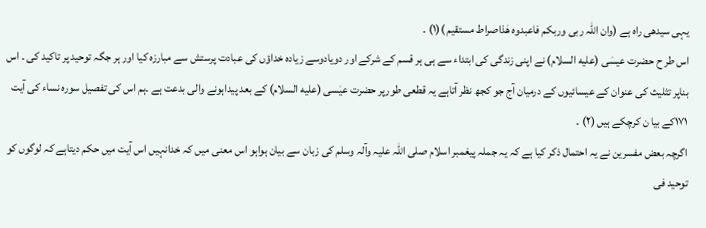یہی سیدھی راہ ہے (وان اللہ ربی وربکم فاعبدوہ ھٰذاصراط مستقیم )(۱) ۔
اس طر ح حضرت عیسٰی (علیه السلام) نے اپنی زندگی کی ابتداء سے ہی ہر قسم کے شرکے اور دویادوسے زیادہ خداؤں کی عبادت پرستش سے مبارزہ کیا اور ہر جگہ توحید پر تاکید کی ۔ اس بناپر تثلیث کی عنوان کے عیسائیوں کے درمیان آج جو کجھ نظر آتاہے یہ قطعی طورپر حضرت عیٰسی (علیه السلام) کے بعد پیداہونے والی بدعت ہے ۔ہم اس کی تفصیل سورہ نساء کی آیت ۱۷۱کے بیا ن کرچکے ہیں (۲) ۔
اگرچہ بعض مفسرین نے یہ احتمال ذکر کیا ہے کہ یہ جملہ پیغمبر اسلام صلی اللہ علیہ وآلہ وسلم کی زبان سے بیان ہواہو اس معنی میں کہ خدانہیں اس آیت میں حکم دیتاہے کہ لوگوں کو توحید فی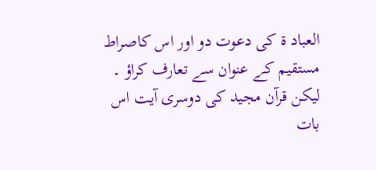العباد ة کی دعوت دو اور اس کاصراط مستقیم کے عنوان سے تعارف کراؤ ۔
لیکن قرآن مجید کی دوسری آیت اس بات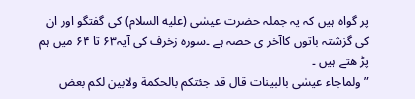پر گواہ ہیں کہ یہ جملہ حضرت عیسٰی (علیه السلام) کی گفتگو اور ان کی گزشتہ باتوں کاآخر ی حصہ ہے ۔سورہ زخرف کی آیہ۶۳ تا ۶۴ میں ہم پڑ ھتے ہیں ۔
”ولماجاء عیسٰی بالبینات قال قد جئتکم بالحکمة ولابین لکم بعض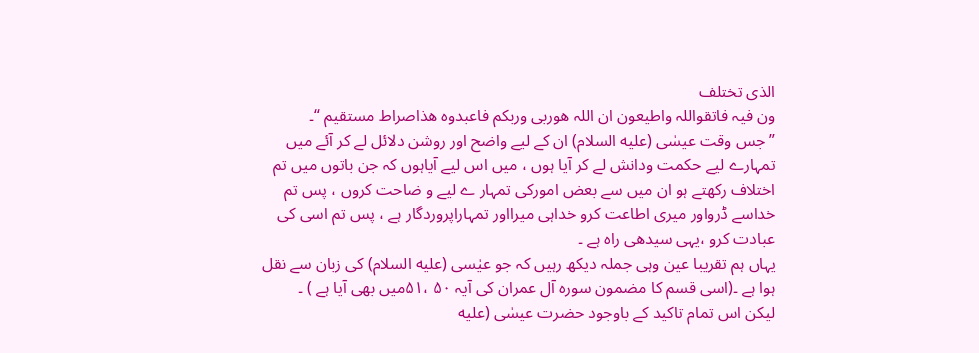الذی تختلف
ون فیہ فاتقواللہ واطیعون ان اللہ ھوربی وربکم فاعبدوہ ھذاصراط مستقیم “۔
”جس وقت عیسٰی (علیه السلام) ان کے لیے واضح اور روشن دلائل لے کر آئے میں تمہارے لیے حکمت ودانش لے کر آیا ہوں ، میں اس لیے آیاہوں کہ جن باتوں میں تم اختلاف رکھتے ہو ان میں سے بعض امورکی تمہار ے لیے و ضاحت کروں ، پس تم خداسے ڈرواور میری اطاعت کرو خداہی میرااور تمہاراپروردگار ہے ، پس تم اسی کی عبادت کرو ،یہی سیدھی راہ ہے ۔
یہاں ہم تقریبا عین وہی جملہ دیکھ رہیں کہ جو عیٰسی (علیه السلام) کی زبان سے نقل ہوا ہے ۔(اسی قسم کا مضمون سورہ آل عمران کی آیہ ۵۰ ،۵۱میں بھی آیا ہے ) ۔
لیکن اس تمام تاکید کے باوجود حضرت عیسٰی (علیه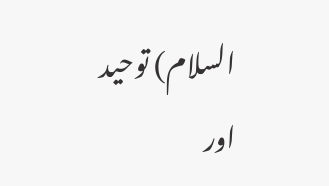السلام) توحید اور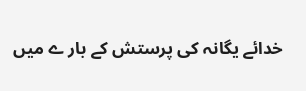خدائے یگانہ کی پرستش کے بار ے میں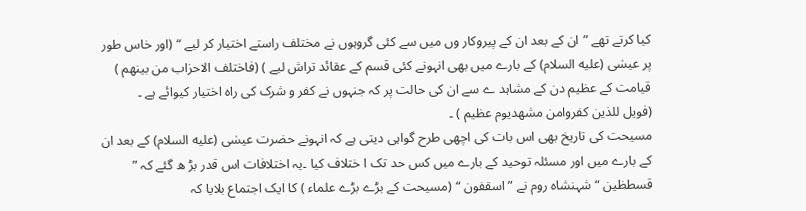کیا کرتے تھے ”ان کے بعد ان کے پیروکار وں میں سے کئی گروہوں نے مختلف راستے اختیار کر لیے “ (اور خاس طور پر عیسٰی (علیه السلام) کے بارے میں بھی انہونے کئی قسم کے عقائد تراش لیے ) (فاختلف الاحزاب من بینھم ) قیامت کے عظیم دن کے مشاہد ے سے ان کی حالت پر کہ جنہوں نے کفر و شرک کی راہ اختیار کیوائے ہے ۔
(فویل للذین کفروامن مشھدیوم عظیم ) ۔
مسیحت کی تاریخ بھی اس بات کی اچھی طرح گواہی دیتی ہے کہ انہونے حضرت عیسٰی (علیه السلام) کے بعد ان کے بارے میں اور مسئلہ توحید کے بارے میں کس حد تک ا ختلاف کیا ۔یہ اختلافات اس قدر بڑ ھ گئے کہ ” قسطظین “ شہنشاہ روم نے ” اسقفون “ (مسیحت کے بڑے بڑے علماء ) کا ایک اجتماع بلایا کہ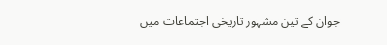جوان کے تین مشہور تاریخی اجتماعات میں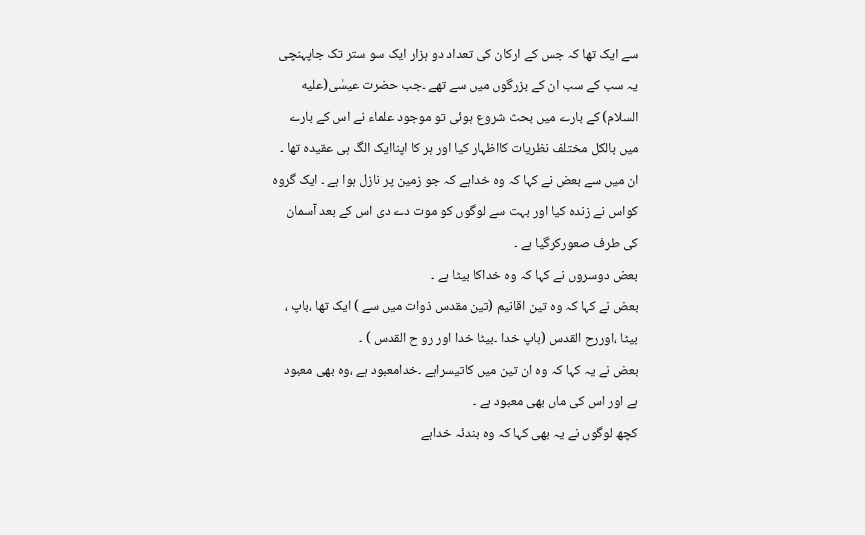سے ایک تھا کہ جس کے ارکان کی تعداد دو ہزار ایک سو ستر تک جاپہنچی یہ سب کے سب ان کے بزرگوں میں سے تھے ۔جب حضرت عیسٰی(علیه السلام) کے بارے میں بحث شروع ہوئی تو موجود علماء نے اس کے بارے میں بالکل مختلف نظریات کااظہار کیا اور ہر کا اپناایک الگ ہی عقیدہ تھا ۔
ان میں سے بعض نے کہا کہ وہ خداہے کہ جو زمین پر نازل ہوا ہے ۔ ایک گروہ کواس نے زندہ کیا اور بہت سے لوگوں کو موت دے دی اس کے بعد آسمان کی طرف صعورکرگیا ہے ۔
بعض دوسروں نے کہا کہ وہ خداکا بیٹا ہے ۔
بعض نے کہا کہ وہ تین اقانیم (تین مقدس ذوات میں سے ) ایک تھا ،باپ ، بیٹا ،اوررح القدس (باپ خدا ۔بیٹا خدا اور رو ح القدس ) ۔
بعض نے یہ کہا کہ وہ ان تین میں کاتیسراہے ۔خدامعبود ہے ،وہ بھی معبود ہے اور اس کی ماں بھی معبود ہے ۔
کچھ لوگوں نے یہ بھی کہا کہ وہ بندئہ خداہے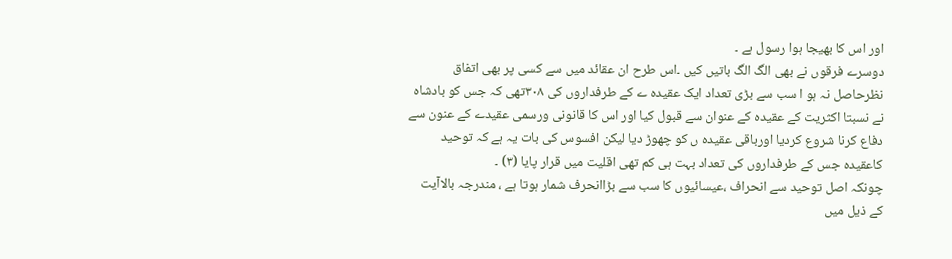اور اس کا بھیجا ہوا رسول ہے ۔
دوسرے فرقوں نے بھی الگ الگ باتیں کیں ۔اس طرح ان عقائد میں سے کسی پر بھی اتفاق نظرحاصل نہ ہو ا سب سے بڑی تعداد ایک عقیدہ ے کے طرفداروں کی ۳۰۸تھی کہ جس کو بادشاہ نے نسبتا اکثریت کے عقیدہ کے عنوان سے قبول کیا اور اس کا قانونی ورسمی عقیدے کے عنون سے دفاع کرنا شروع کردیا اورباقی عقیدہ ں کو چھوڑ دیا لیکن افسوس کی بات یہ ہے کہ توحید کاعقیدہ جس کے طرفداروں کی تعداد بہت ہی کم تھی اقلیت میں قرار پایا (۳) ۔
چونکہ اصل توحید سے انحراف ،عیسائیوں کا سب سے بڑاانحرف شمار ہوتا ہے ، مندرجہ بالاآیت کے ذیل میں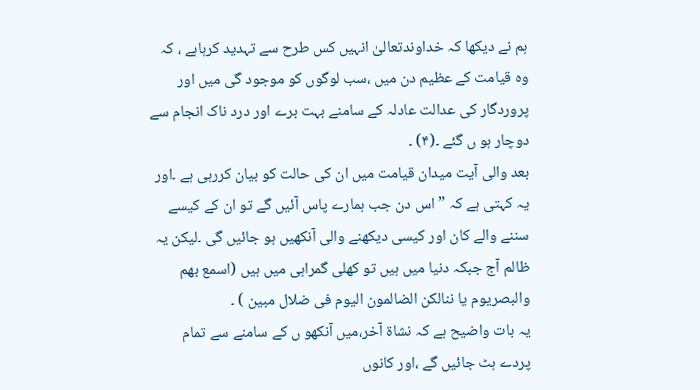ہم نے دیکھا کہ خداوندتعالیٰ انہیں کس طرح سے تہدید کرہاہے ، کہ وہ قیامت کے عظیم دن میں ،سب لوگوں کو موجود گی میں اور پروردگار کی عدالت عادلہ کے سامنے بہت برے اور درد ناک انجام سے دوچار ہو ں گئے ۔(۴) ۔
بعد والی آیت میدان قیامت میں ان کی حالت کو بیان کررہی ہے ۔اور یہ کہتی ہے کہ ” اس دن جب ہمارے پاس آئیں گے تو ان کے کیسے سننے والے کان اور کیسی دیکھنے والی آنکھیں ہو جائیں گی ۔لیکن یہ ظالم آج جبکہ دنیا میں ہیں تو کھلی گمراہی میں ہیں (اسمع بھم والبصریوم یا ننالکن الضالمون الیوم فی ضلال مبین ) ۔
یہ بات واضیح ہے کہ نشاة آخر،میں آنکھو ں کے سامنے سے تمام پردے ہٹ جائیں گے ،اور کانوں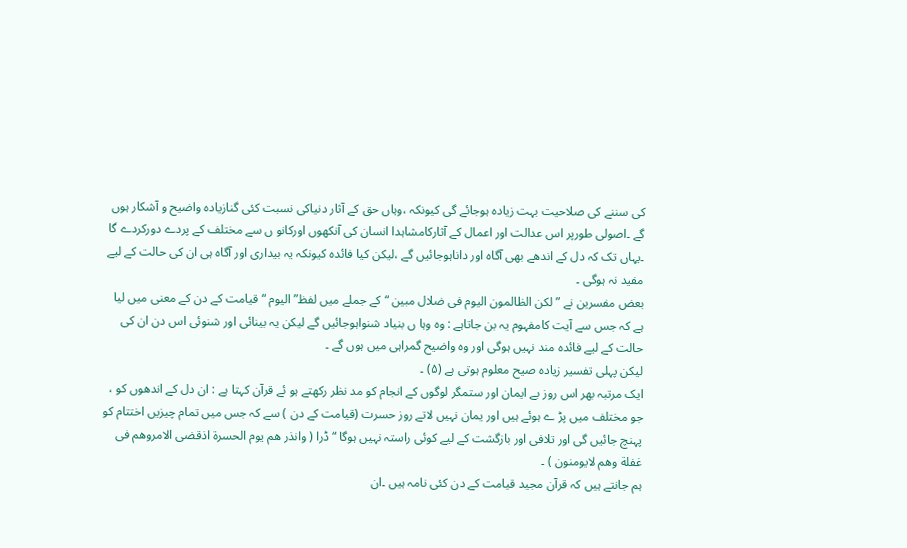کی سننے کی صلاحیت بہت زیادہ ہوجائے گی کیونکہ ،وہاں حق کے آثار دنیاکی نسبت کئی گنازیادہ واضیح و آشکار ہوں گے ۔اصولی طورپر اس عدالت اور اعمال کے آثارکامشاہدا انسان کی آنکھوں اورکانو ں سے مختلف کے پردے دورکردے گا ۔یہاں تک کہ دل کے اندھے بھی آگاہ اور داناہوجائیں گے ،لیکن کیا فائدہ کیونکہ یہ بیداری اور آگاہ ہی ان کی حالت کے لیے مفید نہ ہوگی ۔
بعض مفسرین نے ” لکن الظالمون الیوم فی ضلال مبین “ کے جملے میں لفظ”الیوم “ قیامت کے دن کے معنی میں لیا ہے کہ جس سے آیت کامفہوم یہ بن جاتاہے : وہ وہا ں بنیاد شنواہوجائیں گے لیکن یہ بینائی اور شنوئی اس دن ان کی حالت کے لیے فائدہ مند نہیں ہوگی اور وہ واضیح گمراہی میں ہوں گے ۔
لیکن پہلی تفسیر زیادہ صیح معلوم ہوتی ہے (۵) ۔
ایک مرتبہ بھر اس روز بے ایمان اور ستمگر لوگوں کے انجام کو مد نظر رکھتے ہو ئے قرآن کہتا ہے : ان دل کے اندھوں کو ، جو مختلف میں پڑ ے ہوئے ہیں اور یمان نہیں لاتے روز حسرت (قیامت کے دن ) سے کہ جس میں تمام چیزیں اختتام کو پہنچ جائیں گی اور تلافی اور بازگشت کے لیے کوئی راستہ نہیں ہوگا “ڈرا ( وانذر ھم یوم الحسرة اذقضی الامروھم فی غفلة وھم لایومنون ) ۔
ہم جانتے ہیں کہ قرآن مجید قیامت کے دن کئی نامہ ہیں ۔ان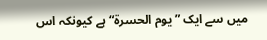میں سے ایک ”یوم الحسرة“ ہے کیونکہ اس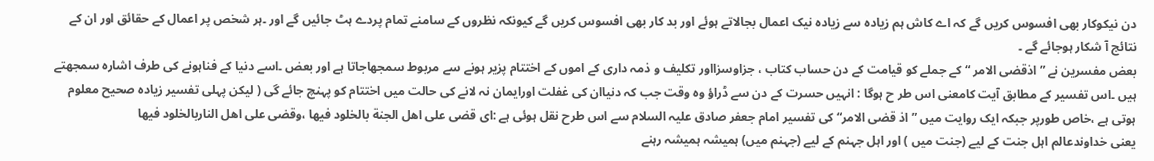دن نیکوکار بھی افسوس کریں گے کہ اے کاش ہم زیادہ سے زیادہ نیک اعمال بجالاتے ہوئے اور بد کار بھی افسوس کریں گے کیونکہ نظروں کے سامنے تمام پردے ہٹ جائیں گے اور ۔ہر شخص پر اعمال کے حقائق اور ان کے نتائج آ شکار ہوجائے گے ۔
بعض مفسرین نے ” اذقضی الامر “ کے جملے کو قیامت کے دن حساب کتاب ، جزاوسزااور تکلیف و ذمہ داری کے اموں کے اختتام پزیر ہونے سے مربوط سمجھاجاتا ہے اور بعض ۔اسے دنیا کے فناہونے کی طرف اشارہ سمجھتے ہیں ۔اس تفسیر کے مطابق آیت کامعنی اس طر ح ہوگا : انہیں حسرت کے دن سے ڈراؤ وہ وقت جب کہ دنیاان کی غفلت اورایمان نہ لانے کی حالت میں اختتام کو پہنچ جائے گی ( لیکن پہلی تفسیر زیادہ صحیح معلوم ہوتی ہے ،خاص طورپر جبکہ ایک روایت میں ” اذ قضی الامر“ کی تفسیر امام جعفر صادق علیہ السلام سے اس طرح نقل ہوئی ہے :ای قضی علی اھل الجنة بالخلود فیھا ،وقضی علی اھل الناربالخلود فیھا
یعنی خداوندعالم اہل جنت کے لیے (جنت میں ) اور اہل جہنم کے لیے (جہنم میں) ہمیشہ ہمیشہ رہنے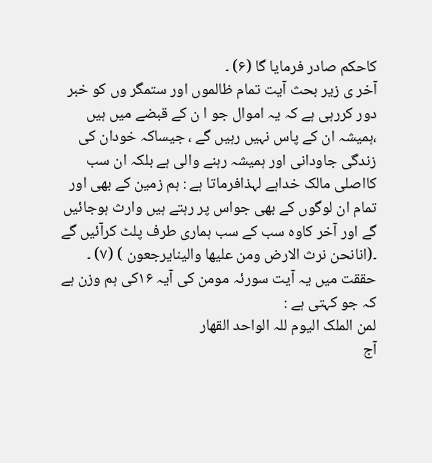کاحکم صادر فرمایا گا (۶) ۔
آخر ی زیر بحث آیت تمام ظالموں اور ستمگر وں کو خبر دور کررہی ہے کہ یہ اموال جو ا ن کے قبضے میں ہیں ،ہمیشہ ان کے پاس نہیں رہیں گے ، جیساکہ خودان کی زندگی جاودانی اور ہمیشہ رہنے والی ہے بلکہ ان سب کااصلی مالک خداہے لہذافرماتا ہے : ہم زمین کے بھی اور تمام ان لوگوں کے بھی جواس پر رہتے ہیں وارث ہوجائیں گے اور آخر کاوہ سب کے سب ہماری طرف پلٹ کرآئیں گے ۔(انانحن نرث الارض ومن علیھا والینایرجعون ) (۷) ۔
حققت میں یہ آیت سورئہ مومن کی آیہ ۱۶کی ہم وزن ہے کہ جو کہتی ہے :
لمن الملک الیوم للہ الواحد القھار
آج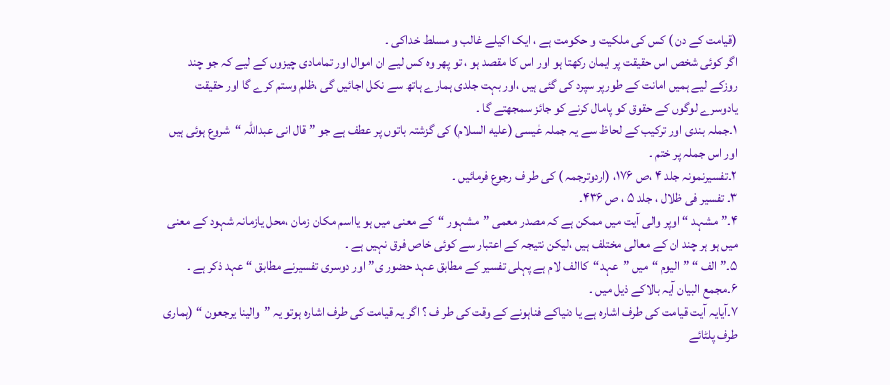(قیامت کے دن ) کس کی ملکیت و حکومت ہے ، ایک اکیلے غالب و مسلط خداکی ۔
اگر کوئی شخص اس حقیقت پر ایمان رکھتا ہو اور اس کا مقصد ہو ، تو پھر وہ کس لیے ان اموال اور تمامادی چیزوں کے لیے کہ جو چند روزکے لیے ہمیں امانت کے طورپر سپرد کی گئی ہیں ،اور بہت جلدی ہمارے ہاتھ سے نکل اجائیں گی ،ظلم وستم کرے گا اور حقیقت یادوسرے لوگوں کے حقوق کو پامال کرنے کو جائز سمجھتے گا ۔
۱۔جملہ بندی اور ترکیب کے لحاظ سے یہ جملہ عٰیسی (علیه السلام) کی گزشتہ باتوں پر عطف ہے جو ” قال انی عبداللہ “شروع ہوئی ہیں اور اس جملہ پر ختم ۔
۲۔تفسیرنمونہ جلد ۴ ،ص ۱۷۶، (اردوترجمہ ) کی طر ف رجوع فرمائیں ۔
۳۔ تفسیر فی ظلال ، جلد ۵ ، ص ۴۳۶۔
۴۔”مشہد “ اوپر والی آیت میں ممکن ہے کہ مصدر معمی ”مشہور “کے معنی میں ہو یااسم مکان زمان ،محل یازمانہ شہود کے معنی میں ہو ہر چند ان کے معالی مختلف ہیں ،لیکن نتیجہ کے اعتبار سے کوئی خاص فرق نہیں ہے ۔
۵۔” الف “ ”الیوم “میں ”عہد“کاالف لام ہے پہلی تفسیر کے مطابق عہد حضور ی” اور دوسری تفسیرنے مطابق “ عہد ذکر ہے ۔
۶۔مجمع البیان آیہ بالاکے ذیل میں ۔
۷۔آیایہ آیت قیامت کی طرف اشارہ ہے یا دنیاکے فناہونے کے وقت کی طر ف ؟ اگر یہ قیامت کی طرف اشارہ ہوتو یہ ”والینا یرجعون “ (ہماری طرف پلٹائے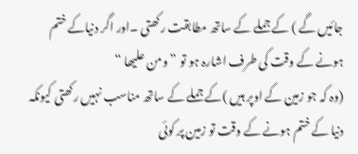جائیں گے ) کے جملے کے ساتھ مطابقت رکھتی ۔اور اگر دنیاکے ختم ہونے کے وقت کی طرف اشارہ ہو تو ” ومن علیھا “
(وہ کہ جو زمین کے اوپر ہیں )کے جملے کے ساتھ مناسب نہیں رکھتی کیونکہ دنیا کے ختم ہونے کے وقت تو زمین پر کوئی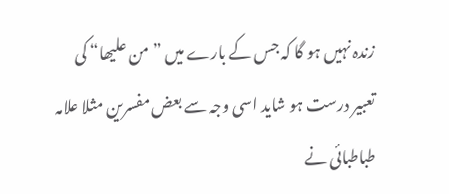زندہ نہیں ہو گا کہ جس کے بارے میں ” من علیھا“ کی تعبیر درست ہو شاید اسی وجہ سے بعض مفسرین مثلا علامہ طباطبائی نے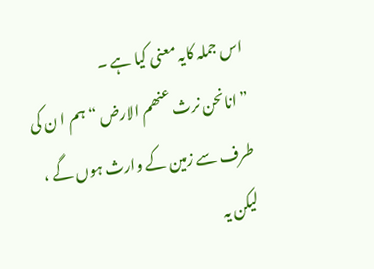اس جملہ کایہ معنی کیا ہے ۔
” انانحن نرث عنھم الارض “ ہم ا ن کی طرف سے زمین کے وارث ہوں گے ، لیکن یہ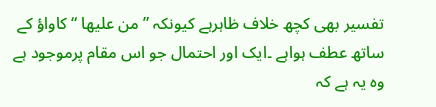تفسیر بھی کچھ خلاف ظاہرہے کیونکہ ”من علیھا “ کاواؤ کے ساتھ عطف ہواہے ۔ایک اور احتمال جو اس مقام پرموجود ہے وہ یہ ہے کہ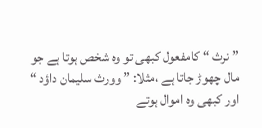” نرث “ کامفعول کبھی تو وہ شخص ہوتا ہے جو مال چھوڑ جاتا ہے ،مثلا: ” وورث سلیمان داؤد “ اور کبھی وہ اموال ہوتے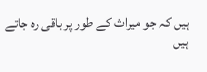ہیں کہ جو میراث کے طور پر باقی رہ جاتے ہیں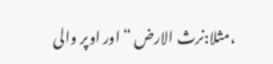،مثلا:نرث الارض “ اور اوپر والی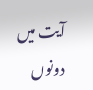آیت میں دونوں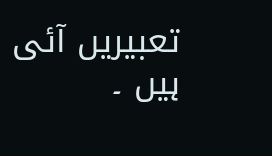تعبیریں آئی ہیں ۔